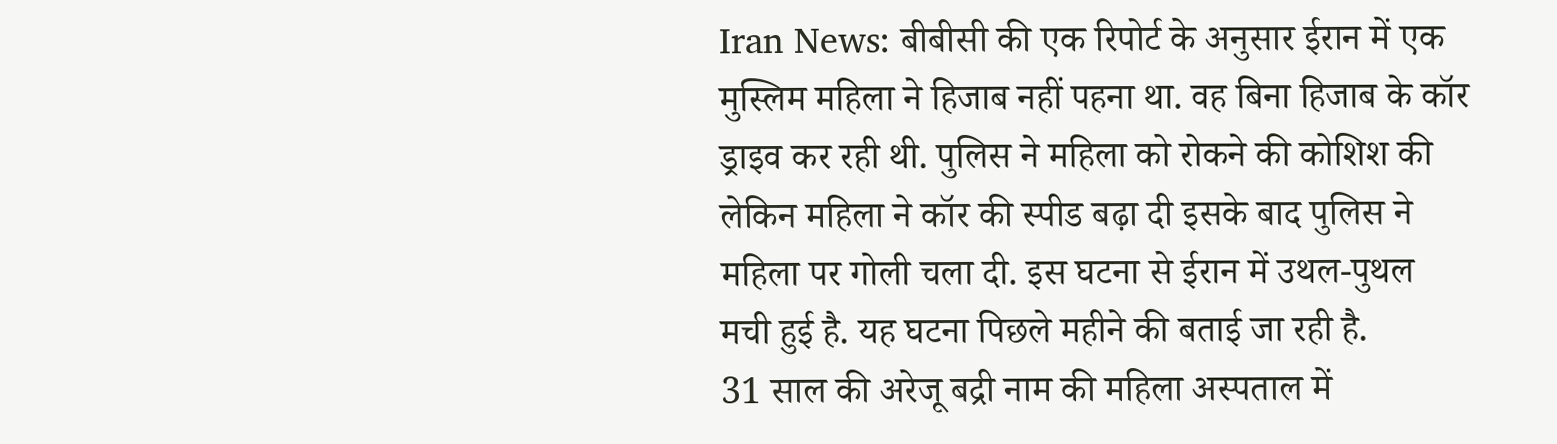Iran News: बीबीसी की एक रिपोर्ट के अनुसार ईरान में एक मुस्लिम महिला ने हिजाब नहीं पहना था. वह बिना हिजाब के कॉर ड्राइव कर रही थी. पुलिस ने महिला को रोकने की कोशिश की लेकिन महिला ने कॉर की स्पीड बढ़ा दी इसके बाद पुलिस ने महिला पर गोली चला दी. इस घटना से ईरान में उथल-पुथल मची हुई है. यह घटना पिछले महीने की बताई जा रही है.
31 साल की अरेजू बद्री नाम की महिला अस्पताल में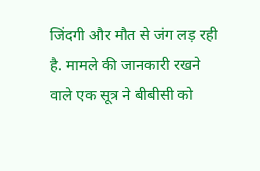जिंदगी और मौत से जंग लड़ रही है. मामले की जानकारी रखने वाले एक सूत्र ने बीबीसी को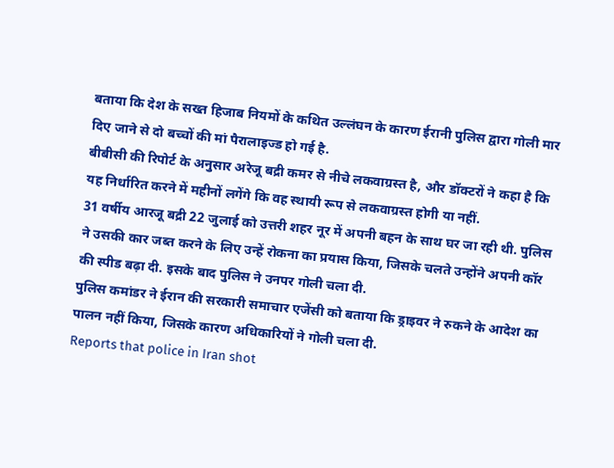बताया कि देश के सख्त हिजाब नियमों के कथित उल्लंघन के कारण ईरानी पुलिस द्वारा गोली मार दिए जाने से दो बच्चों की मां पैरालाइज्ड हो गई है.
बीबीसी की रिपोर्ट के अनुसार अरेजू बद्री कमर से नीचे लकवाग्रस्त है, और डॉक्टरों ने कहा है कि यह निर्धारित करने में महीनों लगेंगे कि वह स्थायी रूप से लकवाग्रस्त होगी या नहीं.
31 वर्षीय आरजू बद्री 22 जुलाई को उत्तरी शहर नूर में अपनी बहन के साथ घर जा रही थी. पुलिस ने उसकी कार जब्त करने के लिए उन्हें रोकना का प्रयास किया, जिसके चलते उन्होंने अपनी कॉर की स्पीड बढ़ा दी. इसके बाद पुलिस ने उनपर गोली चला दी.
पुलिस कमांडर ने ईरान की सरकारी समाचार एजेंसी को बताया कि ड्राइवर ने रुकने के आदेश का पालन नहीं किया, जिसके कारण अधिकारियों ने गोली चला दी.
Reports that police in Iran shot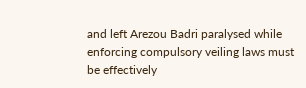and left Arezou Badri paralysed while enforcing compulsory veiling laws must be effectively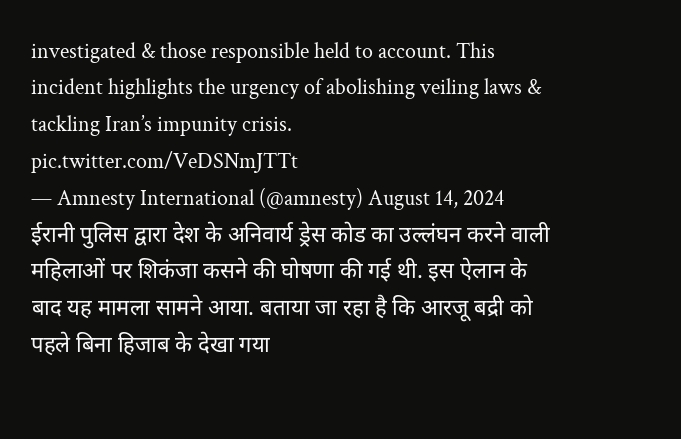investigated & those responsible held to account. This incident highlights the urgency of abolishing veiling laws & tackling Iran’s impunity crisis. pic.twitter.com/VeDSNmJTTt
— Amnesty International (@amnesty) August 14, 2024
ईरानी पुलिस द्वारा देश के अनिवार्य ड्रेस कोड का उल्लंघन करने वाली महिलाओं पर शिकंजा कसने की घोषणा की गई थी. इस ऐलान के बाद यह मामला सामने आया. बताया जा रहा है कि आरजू बद्री को पहले बिना हिजाब के देखा गया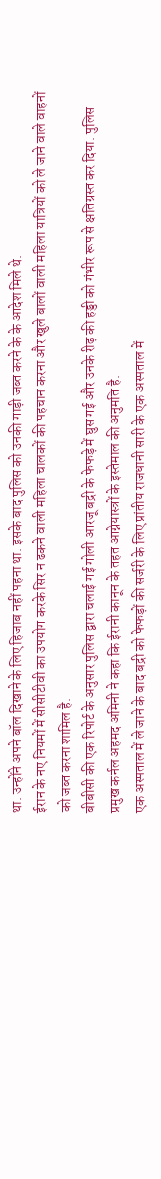था. उन्होंने अपने बॉल दिखाने के लिए हिजाब नहीं पहना था. इसके बाद पुलिस को उनकी गाड़ी जब्त करने के के आदेश मिले थे.
ईरान के नए नियमों में सीसीटीवी का उपयोग करके सिर न ढकने वाली महिला चालकों की पहचान करना और खुले बालों वाली महिला यात्रियों को ले जाने वाले वाहनों को जब्त करना शामिल है.
बीबीसी की एक रिपोर्ट के अनुसार पुलिस द्वारा चलाई गई गोली आरजू बद्री के फेफड़े में घुस गई और उनके रीढ़ की हड्डी को गंभीर रूप से क्षतिग्रस्त कर दिया. पुलिस प्रमुख कर्नल अहमद अमिनी ने कहा कि ईरानी कानून के तहत आग्नेयास्त्रों के इस्तेमाल की अनुमति है.
एक अस्पताल में ले जाने के बाद बद्री को फेफड़ों की सर्जरी के लिए प्रांतीय राजधानी सारी के एक अस्पताल में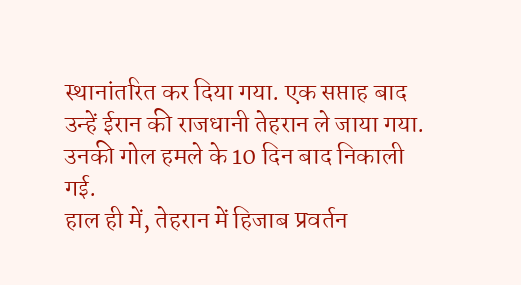स्थानांतरित कर दिया गया. एक सप्ताह बाद उन्हें ईरान की राजधानी तेहरान ले जाया गया. उनकी गोल हमले के 10 दिन बाद निकाली गई.
हाल ही में, तेहरान में हिजाब प्रवर्तन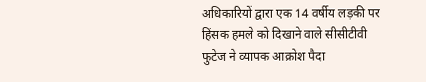अधिकारियों द्वारा एक 14 वर्षीय लड़की पर हिंसक हमले को दिखाने वाले सीसीटीवी फुटेज ने व्यापक आक्रोश पैदा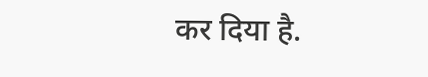कर दिया है.